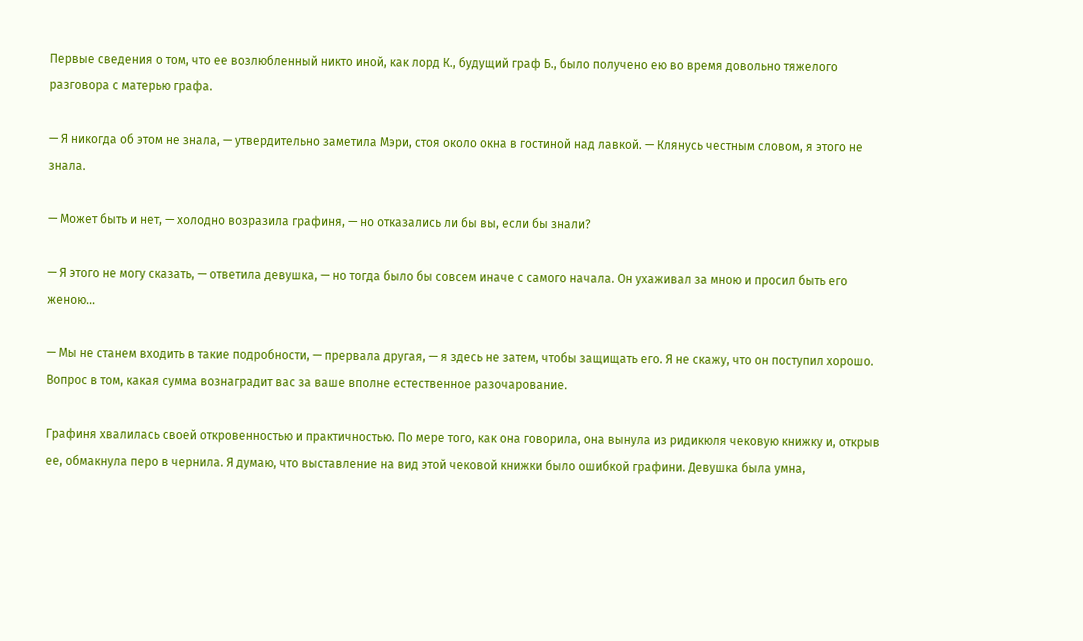Первые сведения о том, что ее возлюбленный никто иной, как лорд К., будущий граф Б., было получено ею во время довольно тяжелого разговора с матерью графа.

— Я никогда об этом не знала, — утвердительно заметила Мэри, стоя около окна в гостиной над лавкой. — Клянусь честным словом, я этого не знала.

— Может быть и нет, — холодно возразила графиня, — но отказались ли бы вы, если бы знали?

— Я этого не могу сказать, — ответила девушка, — но тогда было бы совсем иначе с самого начала. Он ухаживал за мною и просил быть его женою…

— Мы не станем входить в такие подробности, — прервала другая, — я здесь не затем, чтобы защищать его. Я не скажу, что он поступил хорошо. Вопрос в том, какая сумма вознаградит вас за ваше вполне естественное разочарование.

Графиня хвалилась своей откровенностью и практичностью. По мере того, как она говорила, она вынула из ридикюля чековую книжку и, открыв ее, обмакнула перо в чернила. Я думаю, что выставление на вид этой чековой книжки было ошибкой графини. Девушка была умна,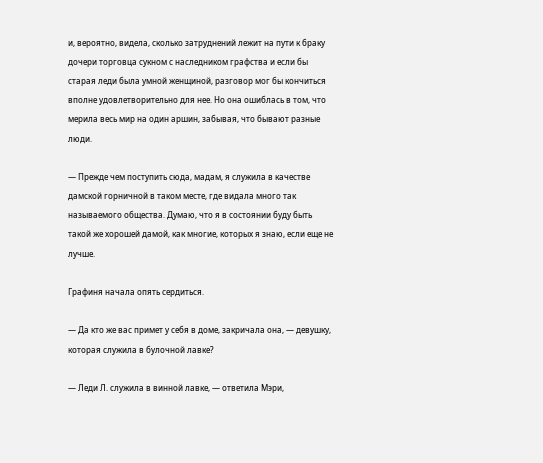и, вероятно, видела, сколько затруднений лежит на пути к браку дочери торговца сукном с наследником графства и если бы старая леди была умной женщиной, разговор мог бы кончиться вполне удовлетворительно для нее. Но она ошиблась в том, что мерила весь мир на один аршин, забывая, что бывают разные люди.

— Прежде чем поступить сюда, мадам, я служила в качестве дамской горничной в таком месте, где видала много так называемого общества. Думаю, что я в состоянии буду быть такой же хорошей дамой, как многие, которых я знаю, если еще не лучше.

Графиня начала опять сердиться.

— Да кто же вас примет у себя в доме, закричала она, — девушку, которая служила в булочной лавке?

— Леди Л. служила в винной лавке, — ответила Мэри,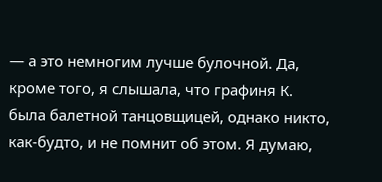— а это немногим лучше булочной. Да, кроме того, я слышала, что графиня К. была балетной танцовщицей, однако никто, как-будто, и не помнит об этом. Я думаю,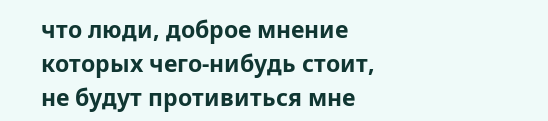что люди, доброе мнение которых чего-нибудь стоит, не будут противиться мне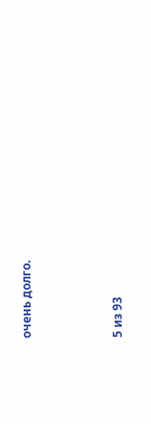очень долго.



5 из 93